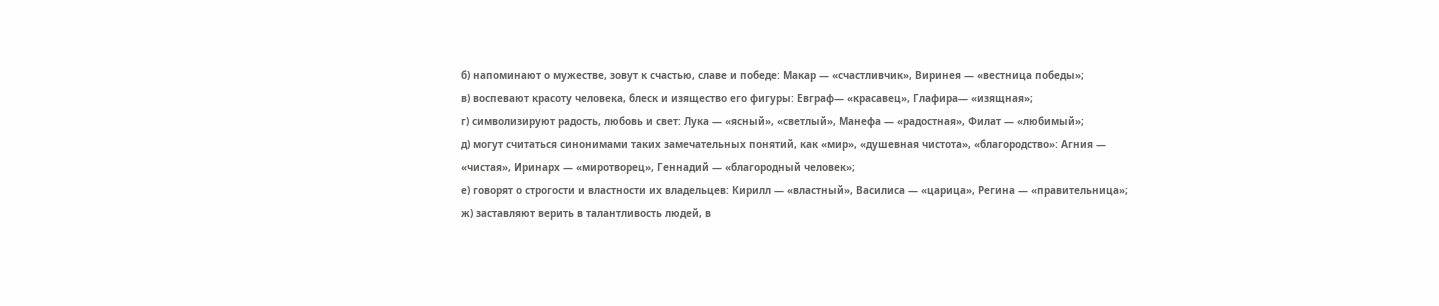б) напоминают о мужестве, зовут к счастью, славе и победе: Макар — «счастливчик», Виринея — «вестница победы»;
в) воспевают красоту человека, блеск и изящество его фигуры: Евграф— «красавец», Глафира— «изящная»;
г) символизируют радость, любовь и свет: Лука — «ясный», «светлый», Манефа — «радостная», Филат — «любимый»;
д) могут считаться синонимами таких замечательных понятий, как «мир», «душевная чистота», «благородство»: Агния — «чистая», Иринарх — «миротворец», Геннадий — «благородный человек»;
е) говорят о строгости и властности их владельцев: Кирилл — «властный», Василиса — «царица», Регина — «правительница»;
ж) заставляют верить в талантливость людей, в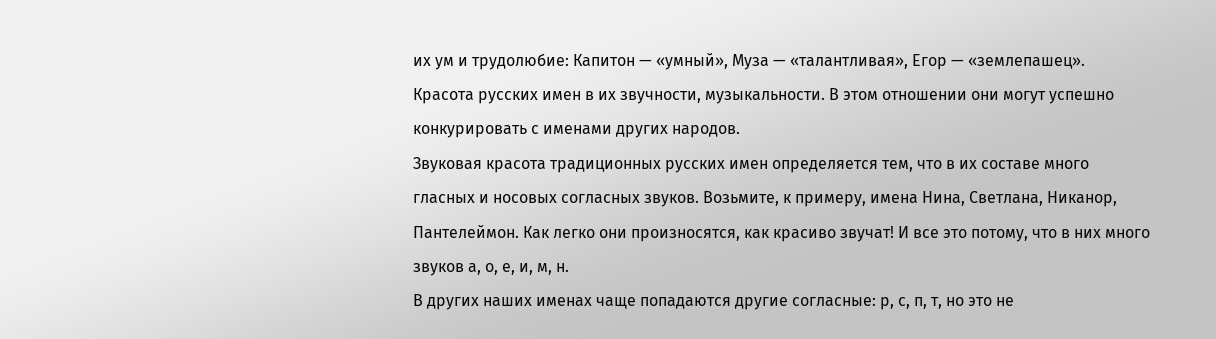их ум и трудолюбие: Капитон — «умный», Муза — «талантливая», Егор — «землепашец».
Красота русских имен в их звучности, музыкальности. В этом отношении они могут успешно конкурировать с именами других народов.
Звуковая красота традиционных русских имен определяется тем, что в их составе много гласных и носовых согласных звуков. Возьмите, к примеру, имена Нина, Светлана, Никанор, Пантелеймон. Как легко они произносятся, как красиво звучат! И все это потому, что в них много звуков а, о, е, и, м, н.
В других наших именах чаще попадаются другие согласные: р, с, п, т, но это не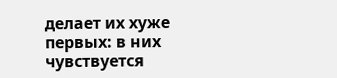делает их хуже первых: в них чувствуется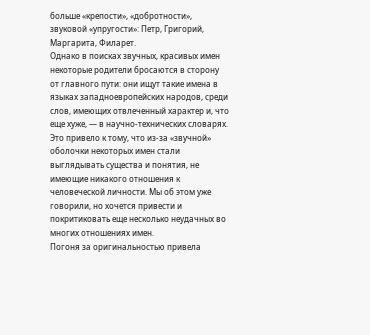больше «крепости», «добротности», звуковой «упругости»: Петр, Григорий, Маргарита, Филарет.
Однако в поисках звучных, красивых имен некоторые родители бросаются в сторону от главного пути: они ищут такие имена в языках западноевропейских народов, среди слов, имеющих отвлеченный характер и, что еще хуже, — в научно-технических словарях. Это привело к тому, что из-за «звучной» оболочки некоторых имен стали выглядывать существа и понятия, не имеющие никакого отношения к человеческой личности. Мы об этом уже говорили, но хочется привести и покритиковать еще несколько неудачных во многих отношениях имен.
Погоня за оригинальностью привела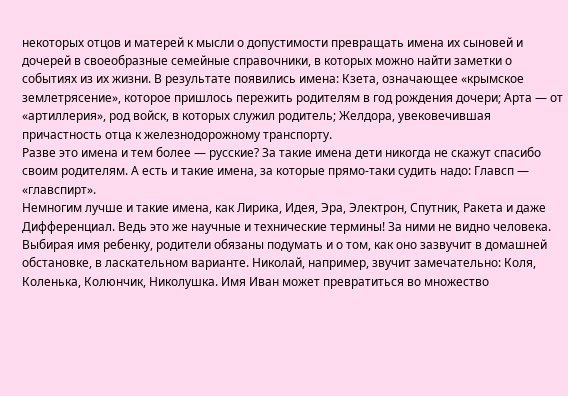некоторых отцов и матерей к мысли о допустимости превращать имена их сыновей и дочерей в своеобразные семейные справочники, в которых можно найти заметки о событиях из их жизни. В результате появились имена: Кзета, означающее «крымское землетрясение», которое пришлось пережить родителям в год рождения дочери; Арта — от «артиллерия», род войск, в которых служил родитель; Желдора, увековечившая причастность отца к железнодорожному транспорту.
Разве это имена и тем более — русские? За такие имена дети никогда не скажут спасибо своим родителям. А есть и такие имена, за которые прямо-таки судить надо: Главсп — «главспирт».
Немногим лучше и такие имена, как Лирика, Идея, Эра, Электрон, Спутник, Ракета и даже Дифференциал. Ведь это же научные и технические термины! За ними не видно человека.
Выбирая имя ребенку, родители обязаны подумать и о том, как оно зазвучит в домашней обстановке, в ласкательном варианте. Николай, например, звучит замечательно: Коля, Коленька, Колюнчик, Николушка. Имя Иван может превратиться во множество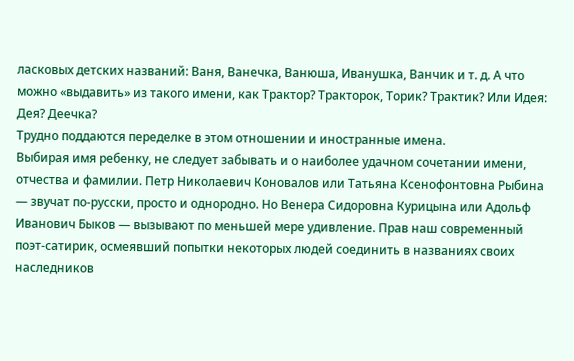ласковых детских названий: Ваня, Ванечка, Ванюша, Иванушка, Ванчик и т. д. А что можно «выдавить» из такого имени, как Трактор? Тракторок, Торик? Трактик? Или Идея: Дея? Деечка?
Трудно поддаются переделке в этом отношении и иностранные имена.
Выбирая имя ребенку, не следует забывать и о наиболее удачном сочетании имени, отчества и фамилии. Петр Николаевич Коновалов или Татьяна Ксенофонтовна Рыбина — звучат по-русски, просто и однородно. Но Венера Сидоровна Курицына или Адольф Иванович Быков — вызывают по меньшей мере удивление. Прав наш современный поэт-сатирик, осмеявший попытки некоторых людей соединить в названиях своих наследников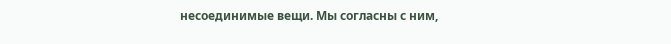несоединимые вещи. Мы согласны с ним,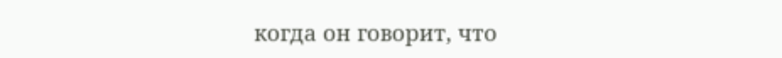когда он говорит, что